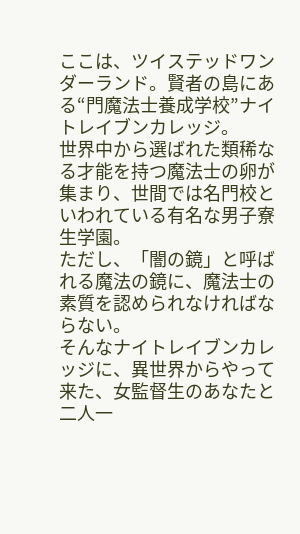ここは、ツイステッドワンダーランド。賢者の島にある“門魔法士養成学校”ナイトレイブンカレッジ。
世界中から選ばれた類稀なる才能を持つ魔法士の卵が集まり、世間では名門校といわれている有名な男子寮生学園。
ただし、「闇の鏡」と呼ばれる魔法の鏡に、魔法士の素質を認められなければならない。
そんなナイトレイブンカレッジに、異世界からやって来た、女監督生のあなたと二人一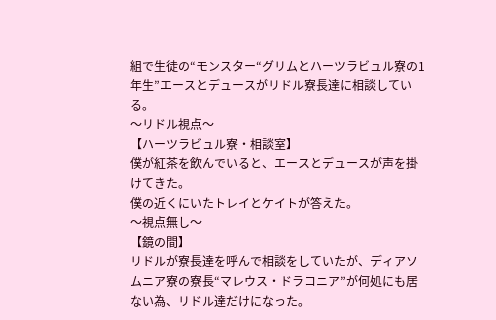組で生徒の“モンスター“グリムとハーツラビュル寮の1年生”エースとデュースがリドル寮長達に相談している。
〜リドル視点〜
【ハーツラビュル寮・相談室】
僕が紅茶を飲んでいると、エースとデュースが声を掛けてきた。
僕の近くにいたトレイとケイトが答えた。
〜視点無し〜
【鏡の間】
リドルが寮長達を呼んで相談をしていたが、ディアソムニア寮の寮長“マレウス・ドラコニア”が何処にも居ない為、リドル達だけになった。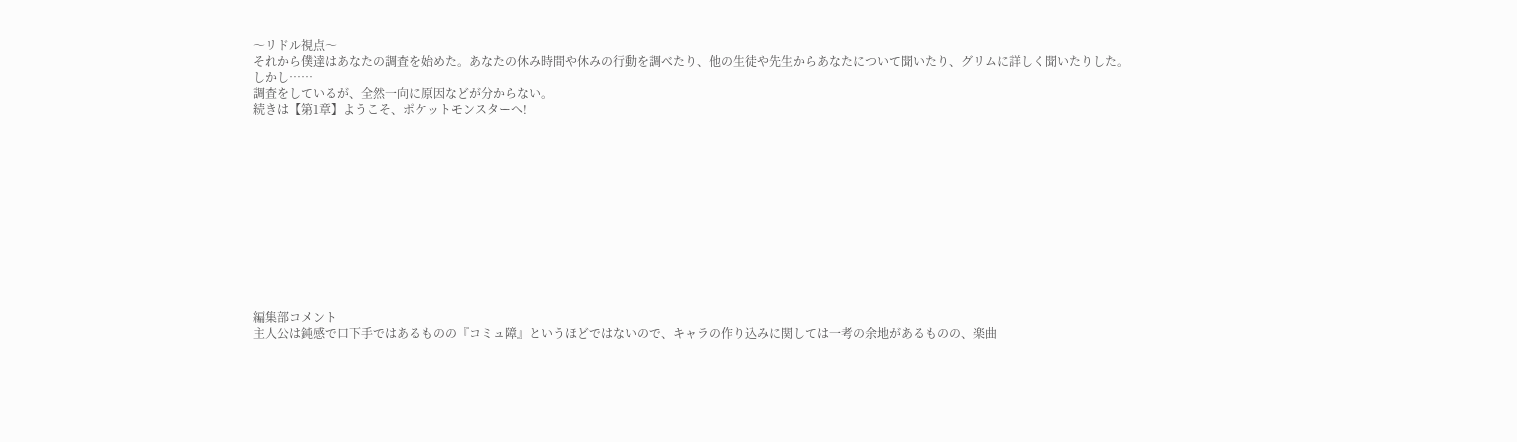〜リドル視点〜
それから僕達はあなたの調査を始めた。あなたの休み時間や休みの行動を調べたり、他の生徒や先生からあなたについて聞いたり、グリムに詳しく聞いたりした。
しかし……
調査をしているが、全然一向に原因などが分からない。
続きは【第1章】ようこそ、ポケットモンスターへ!












編集部コメント
主人公は鈍感で口下手ではあるものの『コミュ障』というほどではないので、キャラの作り込みに関しては一考の余地があるものの、楽曲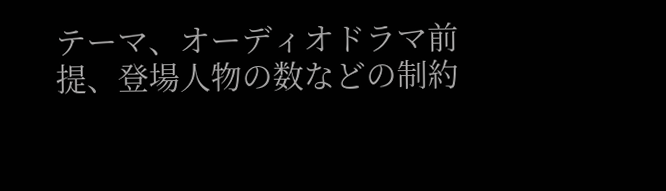テーマ、オーディオドラマ前提、登場人物の数などの制約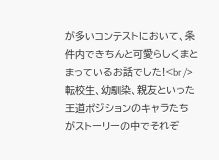が多いコンテストにおいて、条件内できちんと可愛らしくまとまっているお話でした!<br />転校生、幼馴染、親友といった王道ポジションのキャラたちがストーリーの中でそれぞ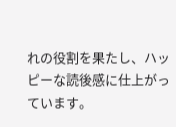れの役割を果たし、ハッピーな読後感に仕上がっています。